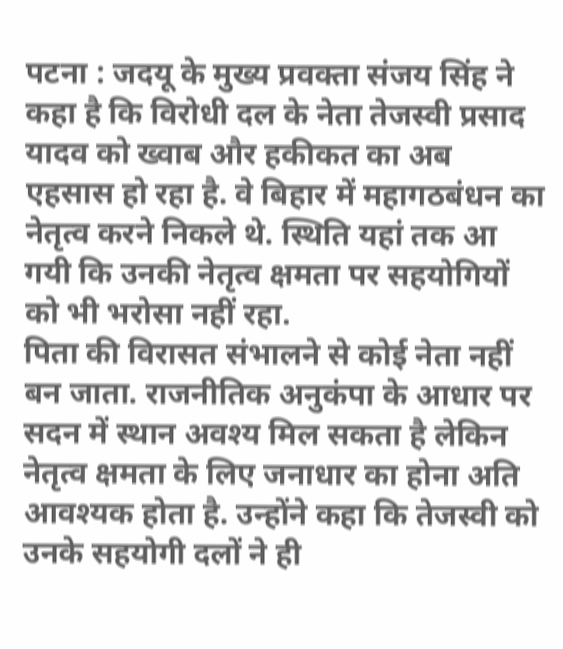पटना : जदयू के मुख्य प्रवक्ता संजय सिंह ने कहा है कि विरोधी दल के नेता तेजस्वी प्रसाद यादव को ख्वाब और हकीकत का अब एहसास हो रहा है. वे बिहार में महागठबंधन का नेतृत्व करने निकले थे. स्थिति यहां तक आ गयी कि उनकी नेतृत्व क्षमता पर सहयोगियों को भी भरोसा नहीं रहा.
पिता की विरासत संभालने से कोई नेता नहीं बन जाता. राजनीतिक अनुकंपा के आधार पर सदन में स्थान अवश्य मिल सकता है लेकिन नेतृत्व क्षमता के लिए जनाधार का होना अति आवश्यक होता है. उन्होंने कहा कि तेजस्वी को उनके सहयोगी दलों ने ही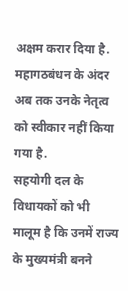अक्षम करार दिया है. महागठबंधन के अंदर अब तक उनके नेतृत्व को स्वीकार नहीं किया गया है.
सहयोगी दल के विधायकों को भी मालूम है कि उनमें राज्य के मुख्यमंत्री बनने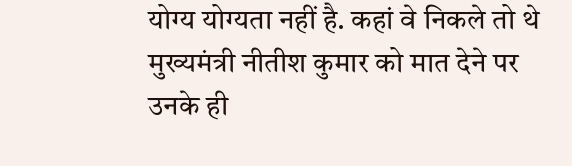योग्य योग्यता नहीं है. कहां वे निकले तो थे मुख्यमंत्री नीतीश कुमार को मात देने पर उनके ही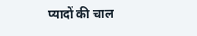प्यादों की चाल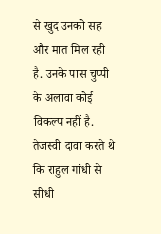से खुद उनको सह और मात मिल रही है. उनके पास चुप्पी के अलावा कोई विकल्प नहीं है. तेजस्वी दावा करते थे कि राहुल गांधी से सीधी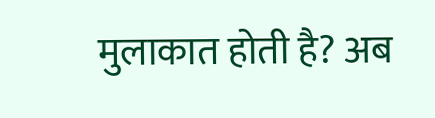मुलाकात होती है? अब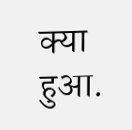क्या हुआ.